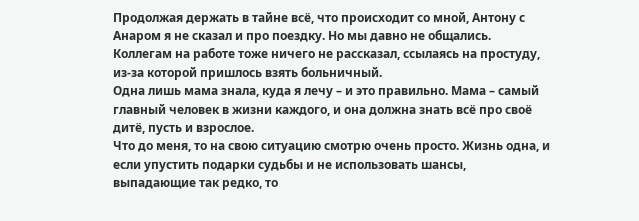Продолжая держать в тайне всё, что происходит со мной, Антону с Анаром я не сказал и про поездку. Но мы давно не общались. Коллегам на работе тоже ничего не рассказал, ссылаясь на простуду, из-за которой пришлось взять больничный.
Одна лишь мама знала, куда я лечу – и это правильно. Мама – самый главный человек в жизни каждого, и она должна знать всё про своё дитё, пусть и взрослое.
Что до меня, то на свою ситуацию смотрю очень просто. Жизнь одна, и если упустить подарки судьбы и не использовать шансы, выпадающие так редко, то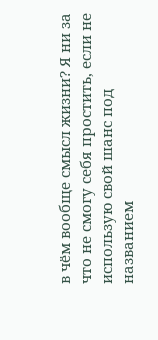в чём вообще смысл жизни? Я ни за что не смогу себя простить, если не использую свой шанс под названием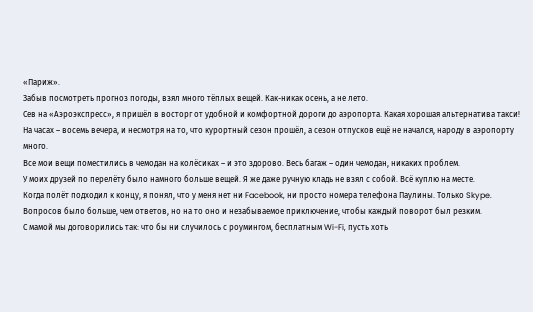«Париж».
Забыв посмотреть прогноз погоды, взял много тёплых вещей. Как-никак осень, а не лето.
Сев на «Аэроэкспресс», я пришёл в восторг от удобной и комфортной дороги до аэропорта. Какая хорошая альтернатива такси!
На часах – восемь вечера, и несмотря на то, что курортный сезон прошёл, а сезон отпусков ещё не начался, народу в аэропорту много.
Все мои вещи поместились в чемодан на колёсиках – и это здорово. Весь багаж – один чемодан, никаких проблем.
У моих друзей по перелёту было намного больше вещей. Я же даже ручную кладь не взял с собой. Всё куплю на месте.
Когда полёт подходил к концу, я понял, что у меня нет ни Facebook, ни просто номера телефона Паулины. Только Skype.
Вопросов было больше, чем ответов, но на то оно и незабываемое приключение, чтобы каждый поворот был резким.
С мамой мы договорились так: что бы ни случилось с роумингом, бесплатным Wi-Fi, пусть хоть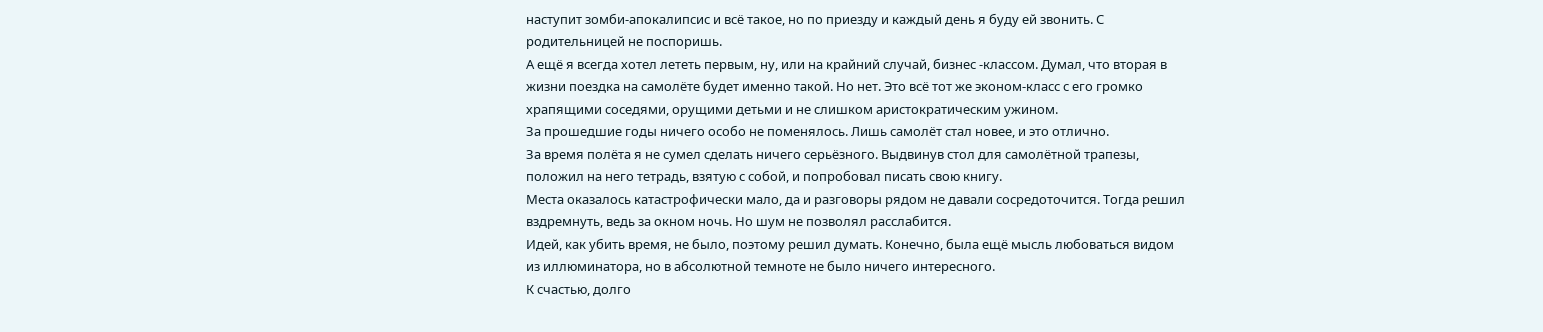наступит зомби-апокалипсис и всё такое, но по приезду и каждый день я буду ей звонить. С родительницей не поспоришь.
А ещё я всегда хотел лететь первым, ну, или на крайний случай, бизнес -классом. Думал, что вторая в жизни поездка на самолёте будет именно такой. Но нет. Это всё тот же эконом-класс с его громко храпящими соседями, орущими детьми и не слишком аристократическим ужином.
За прошедшие годы ничего особо не поменялось. Лишь самолёт стал новее, и это отлично.
За время полёта я не сумел сделать ничего серьёзного. Выдвинув стол для самолётной трапезы, положил на него тетрадь, взятую с собой, и попробовал писать свою книгу.
Места оказалось катастрофически мало, да и разговоры рядом не давали сосредоточится. Тогда решил вздремнуть, ведь за окном ночь. Но шум не позволял расслабится.
Идей, как убить время, не было, поэтому решил думать. Конечно, была ещё мысль любоваться видом из иллюминатора, но в абсолютной темноте не было ничего интересного.
К счастью, долго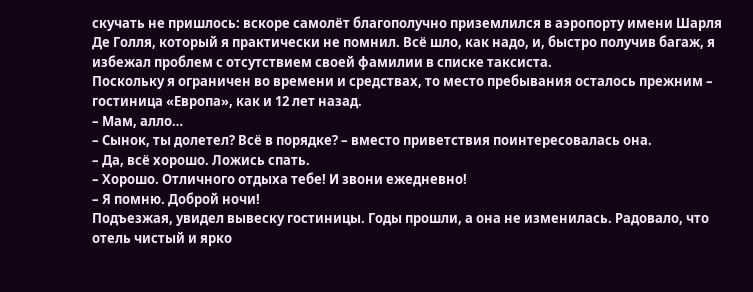скучать не пришлось: вскоре самолёт благополучно приземлился в аэропорту имени Шарля Де Голля, который я практически не помнил. Всё шло, как надо, и, быстро получив багаж, я избежал проблем с отсутствием своей фамилии в списке таксиста.
Поскольку я ограничен во времени и средствах, то место пребывания осталось прежним – гостиница «Европа», как и 12 лет назад.
– Мам, алло…
– Сынок, ты долетел? Всё в порядке? – вместо приветствия поинтересовалась она.
– Да, всё хорошо. Ложись спать.
– Хорошо. Отличного отдыха тебе! И звони ежедневно!
– Я помню. Доброй ночи!
Подъезжая, увидел вывеску гостиницы. Годы прошли, а она не изменилась. Радовало, что отель чистый и ярко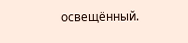освещённый.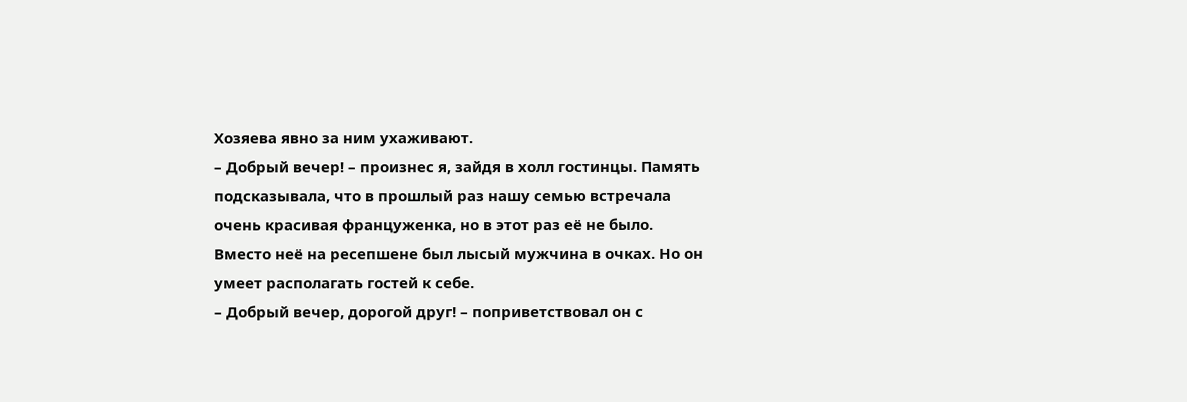Хозяева явно за ним ухаживают.
– Добрый вечер! – произнес я, зайдя в холл гостинцы. Память подсказывала, что в прошлый раз нашу семью встречала очень красивая француженка, но в этот раз её не было.
Вместо неё на ресепшене был лысый мужчина в очках. Но он умеет располагать гостей к себе.
– Добрый вечер, дорогой друг! – поприветствовал он с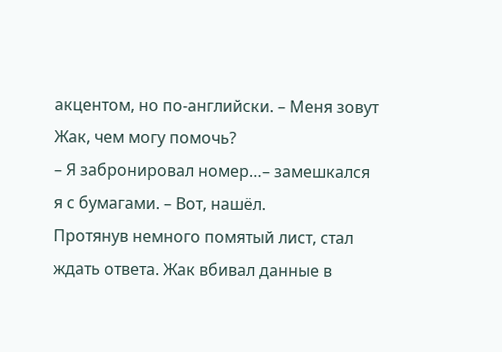акцентом, но по-английски. – Меня зовут Жак, чем могу помочь?
– Я забронировал номер…– замешкался я с бумагами. – Вот, нашёл.
Протянув немного помятый лист, стал ждать ответа. Жак вбивал данные в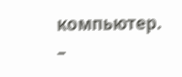компьютер.
–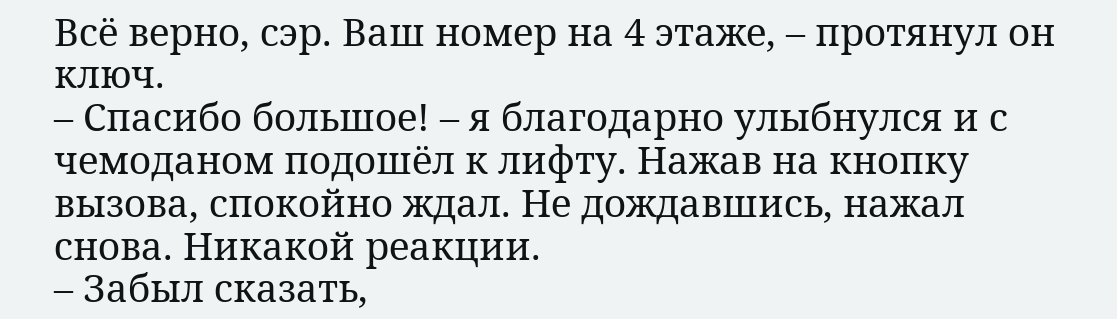Всё верно, сэр. Ваш номер на 4 этаже, – протянул он ключ.
– Спасибо большое! – я благодарно улыбнулся и с чемоданом подошёл к лифту. Нажав на кнопку вызова, спокойно ждал. Не дождавшись, нажал снова. Никакой реакции.
– Забыл сказать,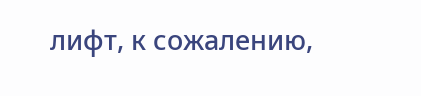лифт, к сожалению,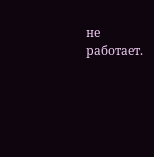не работает.